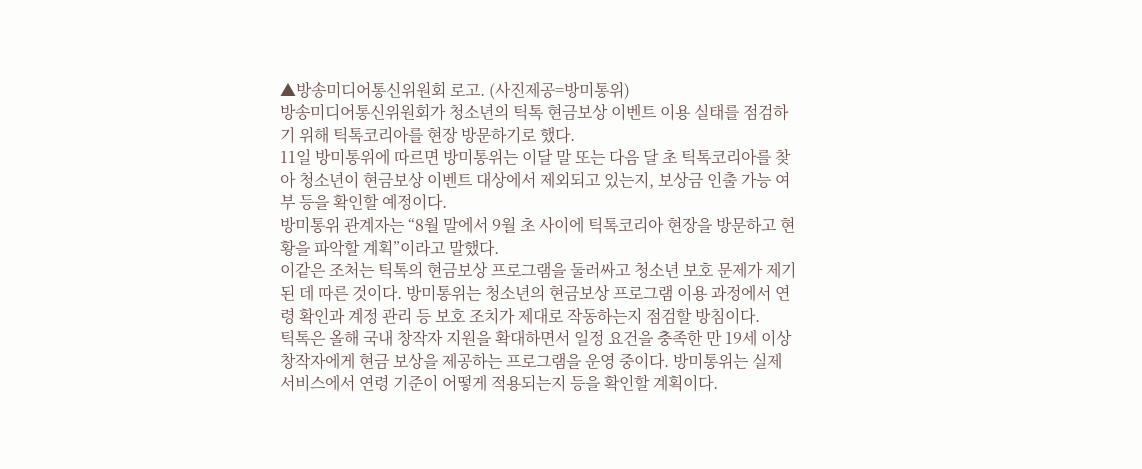▲방송미디어통신위원회 로고. (사진제공=방미통위)
방송미디어통신위원회가 청소년의 틱톡 현금보상 이벤트 이용 실태를 점검하기 위해 틱톡코리아를 현장 방문하기로 했다.
11일 방미통위에 따르면 방미통위는 이달 말 또는 다음 달 초 틱톡코리아를 찾아 청소년이 현금보상 이벤트 대상에서 제외되고 있는지, 보상금 인출 가능 여부 등을 확인할 예정이다.
방미통위 관계자는 “8월 말에서 9월 초 사이에 틱톡코리아 현장을 방문하고 현황을 파악할 계획”이라고 말했다.
이같은 조처는 틱톡의 현금보상 프로그램을 둘러싸고 청소년 보호 문제가 제기된 데 따른 것이다. 방미통위는 청소년의 현금보상 프로그램 이용 과정에서 연령 확인과 계정 관리 등 보호 조치가 제대로 작동하는지 점검할 방침이다.
틱톡은 올해 국내 창작자 지원을 확대하면서 일정 요건을 충족한 만 19세 이상 창작자에게 현금 보상을 제공하는 프로그램을 운영 중이다. 방미통위는 실제 서비스에서 연령 기준이 어떻게 적용되는지 등을 확인할 계획이다.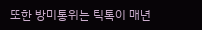또한 방미통위는 틱톡이 매년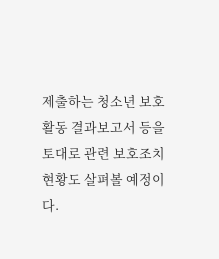제출하는 청소년 보호활동 결과보고서 등을 토대로 관련 보호조치 현황도 살펴볼 예정이다.